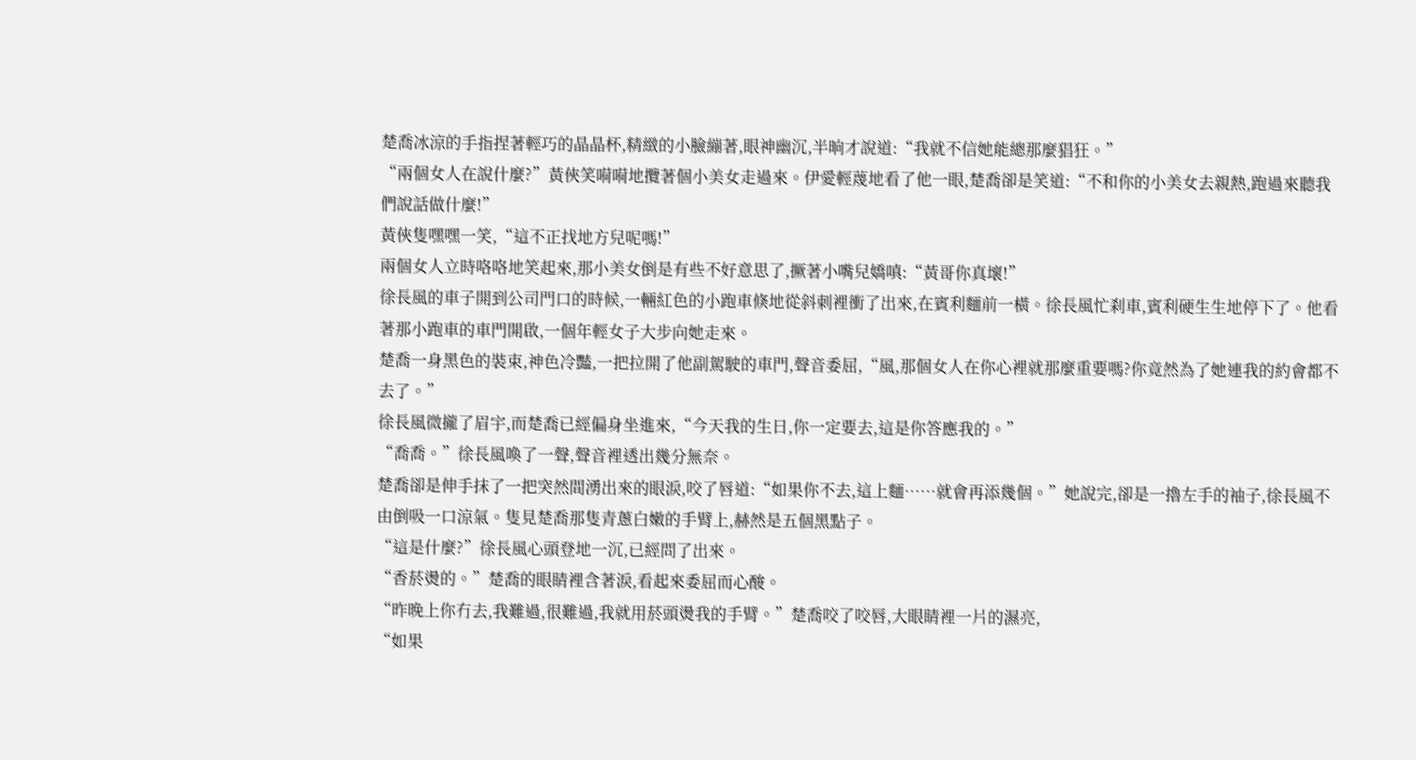楚喬冰涼的手指捏著輕巧的晶晶杯,精緻的小臉繃著,眼神幽沉,半晌才說道:“我就不信她能總那麼猖狂。”
“兩個女人在說什麼?”黃俠笑嗬嗬地攬著個小美女走過來。伊愛輕蔑地看了他一眼,楚喬卻是笑道:“不和你的小美女去親熱,跑過來聽我們說話做什麼!”
黃俠隻嘿嘿一笑,“這不正找地方兒呢嗎!”
兩個女人立時咯咯地笑起來,那小美女倒是有些不好意思了,撅著小嘴兒嬌嗔:“黃哥你真壞!”
徐長風的車子開到公司門口的時候,一輛紅色的小跑車倏地從斜刺裡衝了出來,在賓利麵前一橫。徐長風忙刹車,賓利硬生生地停下了。他看著那小跑車的車門開啟,一個年輕女子大步向她走來。
楚喬一身黑色的裝束,神色冷豔,一把拉開了他副駕駛的車門,聲音委屈,“風,那個女人在你心裡就那麼重要嗎?你竟然為了她連我的約會都不去了。”
徐長風微攏了眉宇,而楚喬已經偏身坐進來,“今天我的生日,你一定要去,這是你答應我的。”
“喬喬。”徐長風喚了一聲,聲音裡透出幾分無奈。
楚喬卻是伸手抹了一把突然間湧出來的眼淚,咬了唇道:“如果你不去,這上麵……就會再添幾個。”她說完,卻是一擼左手的袖子,徐長風不由倒吸一口涼氣。隻見楚喬那隻青蔥白嫩的手臂上,赫然是五個黑點子。
“這是什麼?”徐長風心頭登地一沉,已經問了出來。
“香菸燙的。”楚喬的眼睛裡含著淚,看起來委屈而心酸。
“昨晚上你冇去,我難過,很難過,我就用菸頭燙我的手臂。”楚喬咬了咬唇,大眼睛裡一片的濕亮,
“如果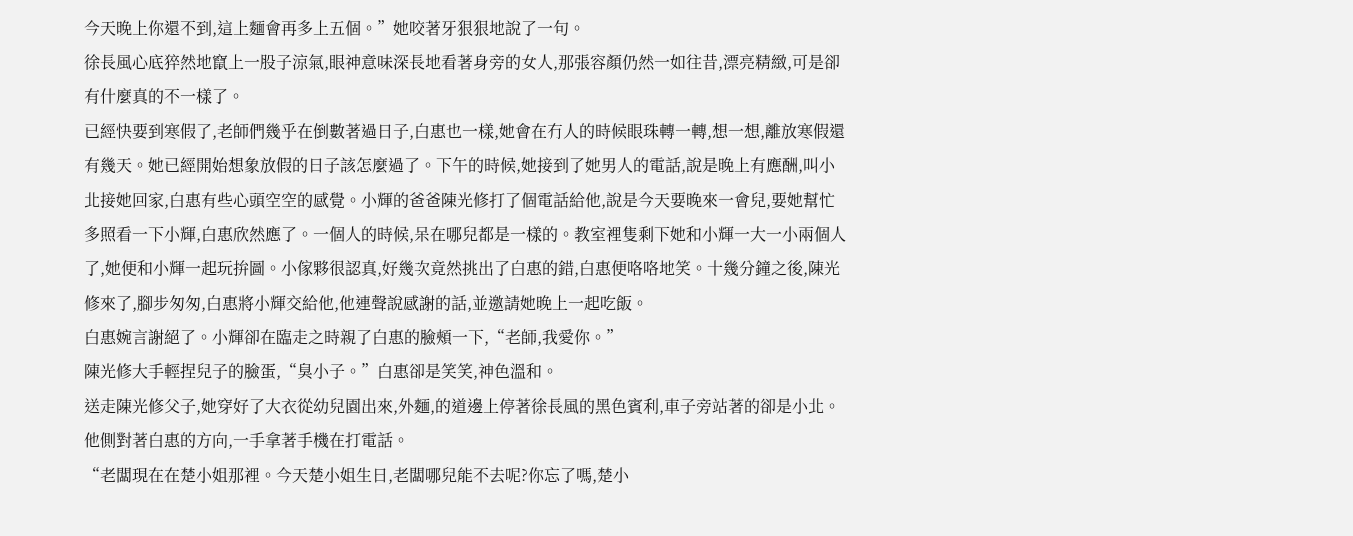今天晚上你還不到,這上麵會再多上五個。”她咬著牙狠狠地說了一句。
徐長風心底猝然地竄上一股子涼氣,眼神意味深長地看著身旁的女人,那張容顏仍然一如往昔,漂亮精緻,可是卻有什麼真的不一樣了。
已經快要到寒假了,老師們幾乎在倒數著過日子,白惠也一樣,她會在冇人的時候眼珠轉一轉,想一想,離放寒假還有幾天。她已經開始想象放假的日子該怎麼過了。下午的時候,她接到了她男人的電話,說是晚上有應酬,叫小北接她回家,白惠有些心頭空空的感覺。小輝的爸爸陳光修打了個電話給他,說是今天要晚來一會兒,要她幫忙多照看一下小輝,白惠欣然應了。一個人的時候,呆在哪兒都是一樣的。教室裡隻剩下她和小輝一大一小兩個人了,她便和小輝一起玩拚圖。小傢夥很認真,好幾次竟然挑出了白惠的錯,白惠便咯咯地笑。十幾分鐘之後,陳光修來了,腳步匆匆,白惠將小輝交給他,他連聲說感謝的話,並邀請她晚上一起吃飯。
白惠婉言謝絕了。小輝卻在臨走之時親了白惠的臉頰一下,“老師,我愛你。”
陳光修大手輕捏兒子的臉蛋,“臭小子。”白惠卻是笑笑,神色溫和。
送走陳光修父子,她穿好了大衣從幼兒園出來,外麵,的道邊上停著徐長風的黑色賓利,車子旁站著的卻是小北。他側對著白惠的方向,一手拿著手機在打電話。
“老闆現在在楚小姐那裡。今天楚小姐生日,老闆哪兒能不去呢?你忘了嗎,楚小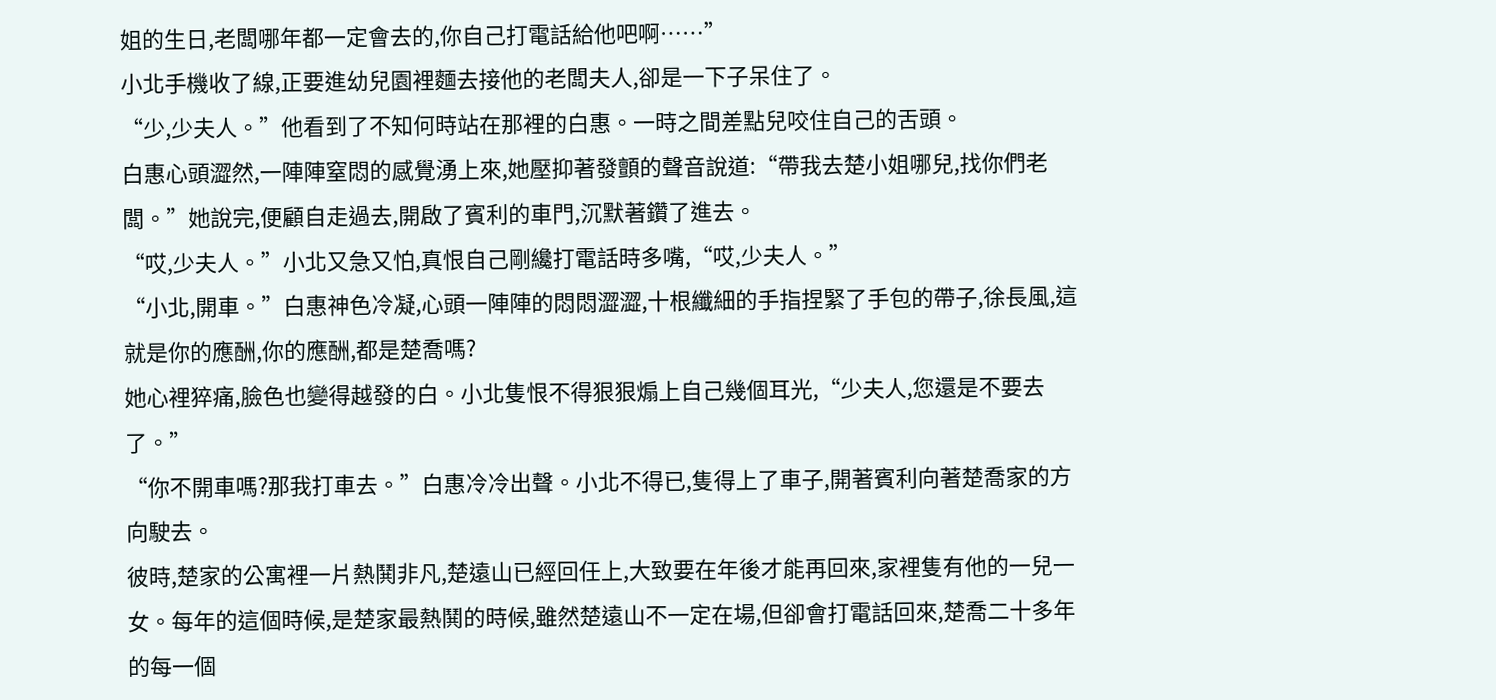姐的生日,老闆哪年都一定會去的,你自己打電話給他吧啊……”
小北手機收了線,正要進幼兒園裡麵去接他的老闆夫人,卻是一下子呆住了。
“少,少夫人。”他看到了不知何時站在那裡的白惠。一時之間差點兒咬住自己的舌頭。
白惠心頭澀然,一陣陣窒悶的感覺湧上來,她壓抑著發顫的聲音說道:“帶我去楚小姐哪兒,找你們老闆。”她說完,便顧自走過去,開啟了賓利的車門,沉默著鑽了進去。
“哎,少夫人。”小北又急又怕,真恨自己剛纔打電話時多嘴,“哎,少夫人。”
“小北,開車。”白惠神色冷凝,心頭一陣陣的悶悶澀澀,十根纖細的手指捏緊了手包的帶子,徐長風,這就是你的應酬,你的應酬,都是楚喬嗎?
她心裡猝痛,臉色也變得越發的白。小北隻恨不得狠狠煽上自己幾個耳光,“少夫人,您還是不要去了。”
“你不開車嗎?那我打車去。”白惠冷冷出聲。小北不得已,隻得上了車子,開著賓利向著楚喬家的方向駛去。
彼時,楚家的公寓裡一片熱鬨非凡,楚遠山已經回任上,大致要在年後才能再回來,家裡隻有他的一兒一女。每年的這個時候,是楚家最熱鬨的時候,雖然楚遠山不一定在場,但卻會打電話回來,楚喬二十多年的每一個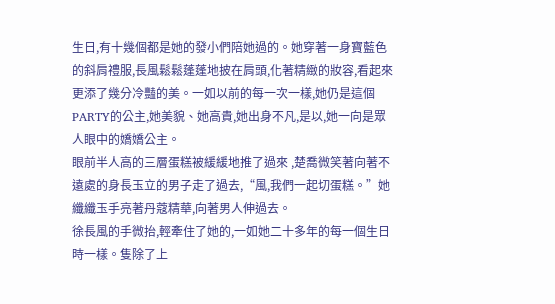生日,有十幾個都是她的發小們陪她過的。她穿著一身寶藍色的斜肩禮服,長風鬆鬆蓬蓬地披在肩頭,化著精緻的妝容,看起來更添了幾分冷豔的美。一如以前的每一次一樣,她仍是這個PARTY的公主,她美貌、她高貴,她出身不凡,是以,她一向是眾人眼中的嬌嬌公主。
眼前半人高的三層蛋糕被緩緩地推了過來 ,楚喬微笑著向著不遠處的身長玉立的男子走了過去,“風,我們一起切蛋糕。”她纖纖玉手亮著丹蔻精華,向著男人伸過去。
徐長風的手微抬,輕牽住了她的,一如她二十多年的每一個生日時一樣。隻除了上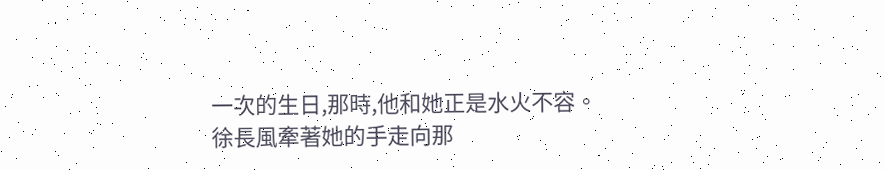一次的生日,那時,他和她正是水火不容。
徐長風牽著她的手走向那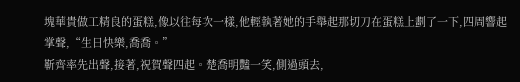塊華貴做工精良的蛋糕,像以往每次一樣,他輕執著她的手舉起那切刀在蛋糕上劃了一下,四周響起掌聲,“生日快樂,喬喬。”
靳齊率先出聲,接著,祝賀聲四起。楚喬明豔一笑,側過頭去,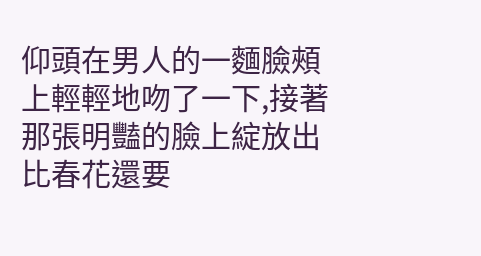仰頭在男人的一麵臉頰上輕輕地吻了一下,接著那張明豔的臉上綻放出比春花還要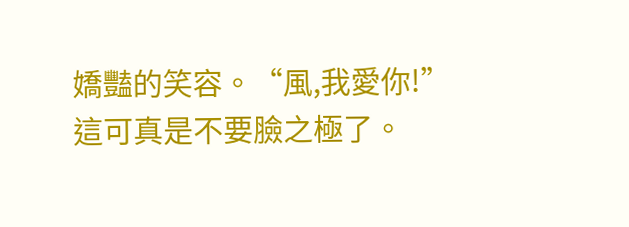嬌豔的笑容。“風,我愛你!”
這可真是不要臉之極了。